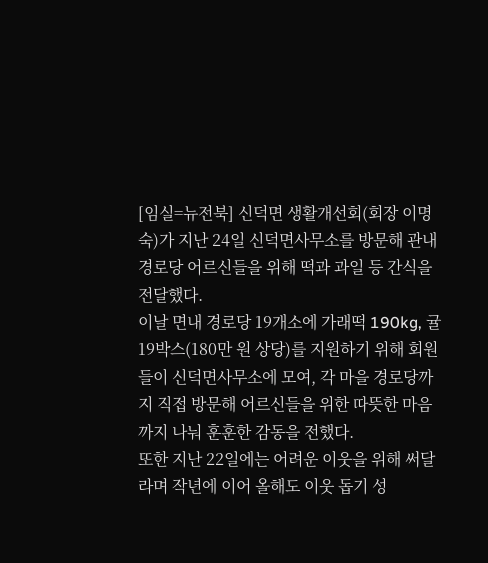[임실=뉴전북] 신덕면 생활개선회(회장 이명숙)가 지난 24일 신덕면사무소를 방문해 관내 경로당 어르신들을 위해 떡과 과일 등 간식을 전달했다.
이날 면내 경로당 19개소에 가래떡 190kg, 귤 19박스(180만 원 상당)를 지원하기 위해 회원들이 신덕면사무소에 모여, 각 마을 경로당까지 직접 방문해 어르신들을 위한 따뜻한 마음까지 나눠 훈훈한 감동을 전했다.
또한 지난 22일에는 어려운 이웃을 위해 써달라며 작년에 이어 올해도 이웃 돕기 성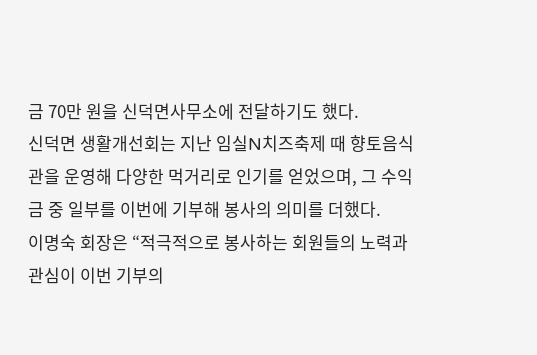금 70만 원을 신덕면사무소에 전달하기도 했다.
신덕면 생활개선회는 지난 임실N치즈축제 때 향토음식관을 운영해 다양한 먹거리로 인기를 얻었으며, 그 수익금 중 일부를 이번에 기부해 봉사의 의미를 더했다.
이명숙 회장은 “적극적으로 봉사하는 회원들의 노력과 관심이 이번 기부의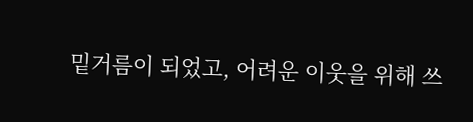밑거름이 되었고, 어려운 이웃을 위해 쓰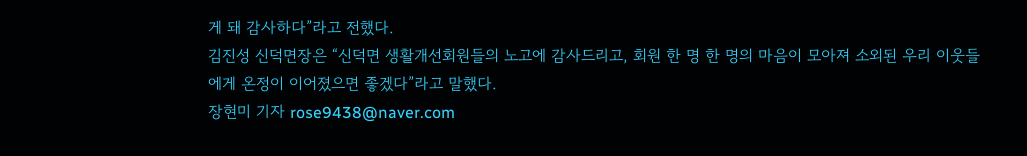게 돼 감사하다”라고 전했다.
김진성 신덕면장은 “신덕면 생활개선회원들의 노고에 감사드리고, 회원 한 명 한 명의 마음이 모아져 소외된 우리 이웃들에게 온정이 이어졌으면 좋겠다”라고 말했다.
장현미 기자 rose9438@naver.com